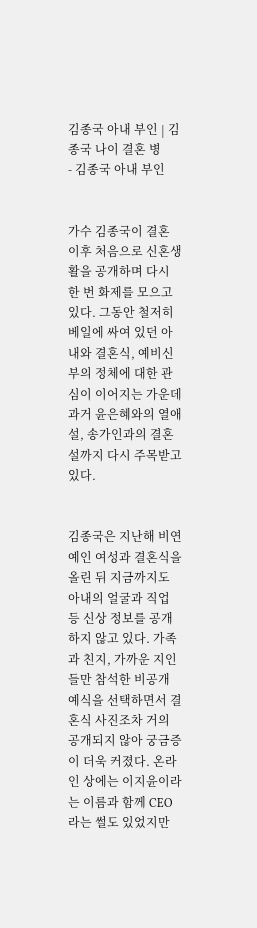김종국 아내 부인 | 김종국 나이 결혼 병
- 김종국 아내 부인


가수 김종국이 결혼 이후 처음으로 신혼생활을 공개하며 다시 한 번 화제를 모으고 있다. 그동안 철저히 베일에 싸여 있던 아내와 결혼식, 예비신부의 정체에 대한 관심이 이어지는 가운데 과거 윤은혜와의 열애설, 송가인과의 결혼설까지 다시 주목받고 있다.


김종국은 지난해 비연예인 여성과 결혼식을 올린 뒤 지금까지도 아내의 얼굴과 직업 등 신상 정보를 공개하지 않고 있다. 가족과 친지, 가까운 지인들만 참석한 비공개 예식을 선택하면서 결혼식 사진조차 거의 공개되지 않아 궁금증이 더욱 커졌다. 온라인 상에는 이지윤이라는 이름과 함께 CEO라는 썰도 있었지만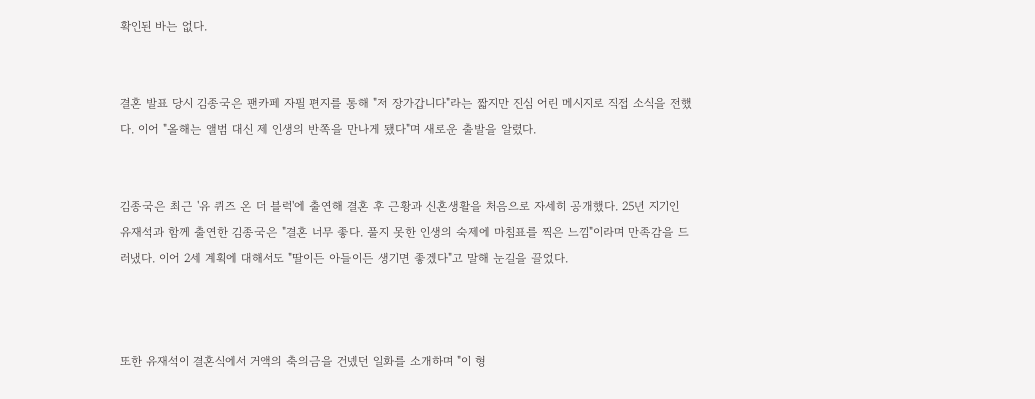확인된 바는 없다.


결혼 발표 당시 김종국은 팬카페 자필 편지를 통해 "저 장가갑니다"라는 짧지만 진심 어린 메시지로 직접 소식을 전했다. 이어 "올해는 앨범 대신 제 인생의 반쪽을 만나게 됐다"며 새로운 출발을 알렸다.


김종국은 최근 '유 퀴즈 온 더 블럭'에 출연해 결혼 후 근황과 신혼생활을 처음으로 자세히 공개했다. 25년 지기인 유재석과 함께 출연한 김종국은 "결혼 너무 좋다. 풀지 못한 인생의 숙제에 마침표를 찍은 느낌"이라며 만족감을 드러냈다. 이어 2세 계획에 대해서도 "딸이든 아들이든 생기면 좋겠다"고 말해 눈길을 끌었다.



또한 유재석이 결혼식에서 거액의 축의금을 건넸던 일화를 소개하며 "이 형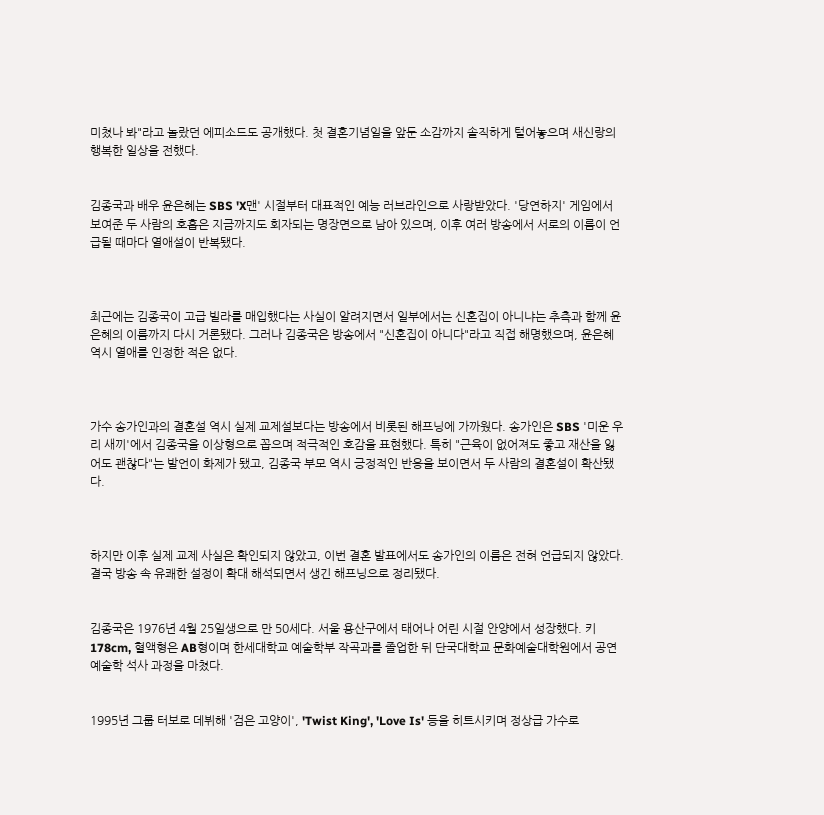미쳤나 봐"라고 놀랐던 에피소드도 공개했다. 첫 결혼기념일을 앞둔 소감까지 솔직하게 털어놓으며 새신랑의 행복한 일상을 전했다.


김종국과 배우 윤은혜는 SBS 'X맨' 시절부터 대표적인 예능 러브라인으로 사랑받았다. '당연하지' 게임에서 보여준 두 사람의 호흡은 지금까지도 회자되는 명장면으로 남아 있으며, 이후 여러 방송에서 서로의 이름이 언급될 때마다 열애설이 반복됐다.



최근에는 김종국이 고급 빌라를 매입했다는 사실이 알려지면서 일부에서는 신혼집이 아니냐는 추측과 함께 윤은혜의 이름까지 다시 거론됐다. 그러나 김종국은 방송에서 "신혼집이 아니다"라고 직접 해명했으며, 윤은혜 역시 열애를 인정한 적은 없다.



가수 송가인과의 결혼설 역시 실제 교제설보다는 방송에서 비롯된 해프닝에 가까웠다. 송가인은 SBS '미운 우리 새끼'에서 김종국을 이상형으로 꼽으며 적극적인 호감을 표현했다. 특히 "근육이 없어져도 좋고 재산을 잃어도 괜찮다"는 발언이 화제가 됐고, 김종국 부모 역시 긍정적인 반응을 보이면서 두 사람의 결혼설이 확산됐다.



하지만 이후 실제 교제 사실은 확인되지 않았고, 이번 결혼 발표에서도 송가인의 이름은 전혀 언급되지 않았다. 결국 방송 속 유쾌한 설정이 확대 해석되면서 생긴 해프닝으로 정리됐다.


김종국은 1976년 4월 25일생으로 만 50세다. 서울 용산구에서 태어나 어린 시절 안양에서 성장했다. 키 178cm, 혈액형은 AB형이며 한세대학교 예술학부 작곡과를 졸업한 뒤 단국대학교 문화예술대학원에서 공연예술학 석사 과정을 마쳤다.


1995년 그룹 터보로 데뷔해 '검은 고양이', 'Twist King', 'Love Is' 등을 히트시키며 정상급 가수로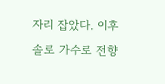자리 잡았다. 이후 솔로 가수로 전향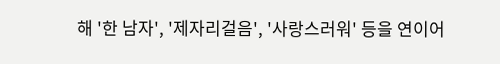해 '한 남자', '제자리걸음', '사랑스러워' 등을 연이어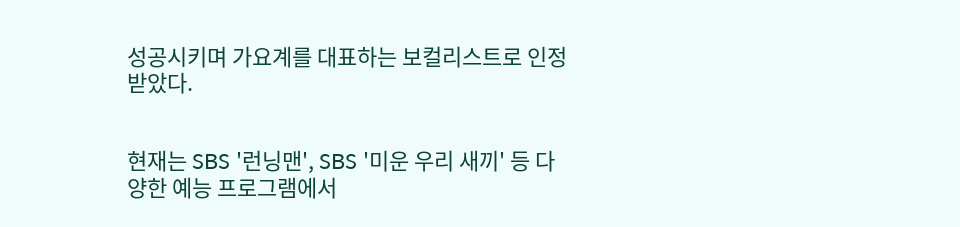성공시키며 가요계를 대표하는 보컬리스트로 인정받았다.


현재는 SBS '런닝맨', SBS '미운 우리 새끼' 등 다양한 예능 프로그램에서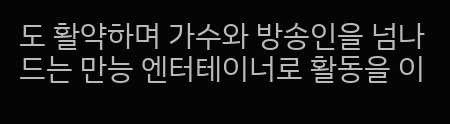도 활약하며 가수와 방송인을 넘나드는 만능 엔터테이너로 활동을 이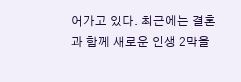어가고 있다. 최근에는 결혼과 함께 새로운 인생 2막을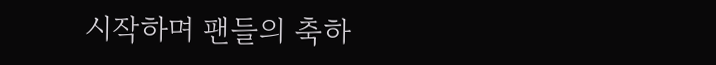시작하며 팬들의 축하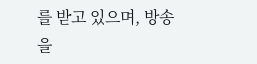를 받고 있으며, 방송을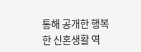통해 공개한 행복한 신혼생활 역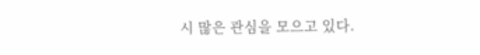시 많은 관심을 모으고 있다.